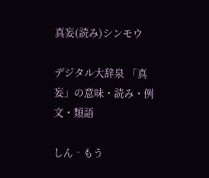真妄(読み)シンモウ

デジタル大辞泉 「真妄」の意味・読み・例文・類語

しん‐もう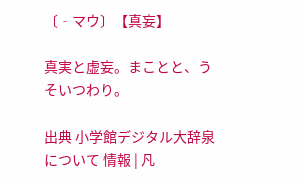〔‐マウ〕【真妄】

真実と虚妄。まことと、うそいつわり。

出典 小学館デジタル大辞泉について 情報 | 凡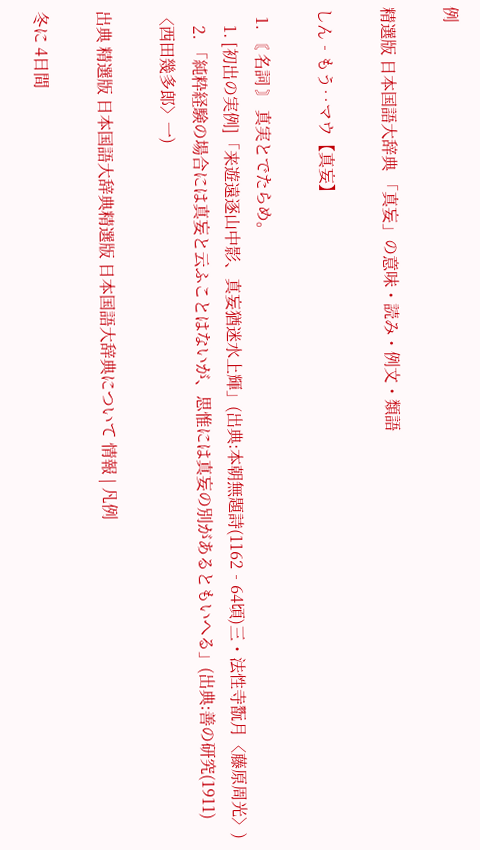例

精選版 日本国語大辞典 「真妄」の意味・読み・例文・類語

しん‐もう‥マウ【真妄】

  1. 〘 名詞 〙 真実とでたらめ。
    1. [初出の実例]「来遊遠逐山中影、真妄猶迷水上輝」(出典:本朝無題詩(1162‐64頃)三・法性寺翫月〈藤原周光〉)
    2. 「純粋経験の場合には真妄と云ふことはないが、思惟には真妄の別があるともいへる」(出典:善の研究(1911)〈西田幾多郎〉一)

出典 精選版 日本国語大辞典精選版 日本国語大辞典について 情報 | 凡例

冬に 4日間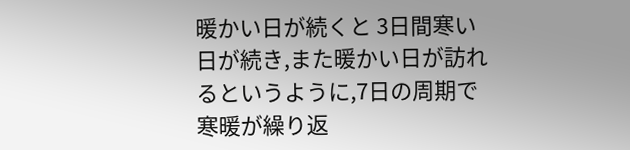暖かい日が続くと 3日間寒い日が続き,また暖かい日が訪れるというように,7日の周期で寒暖が繰り返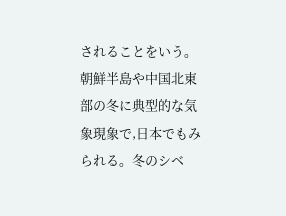されることをいう。朝鮮半島や中国北東部の冬に典型的な気象現象で,日本でもみられる。冬のシベ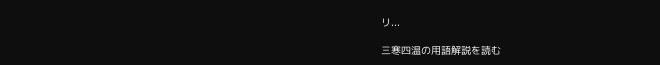リ...

三寒四温の用語解説を読む